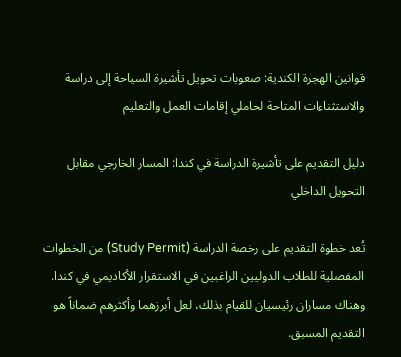قوانين الهجرة الكندية: صعوبات تحويل تأشيرة السياحة إلى دراسة والاستثناءات المتاحة لحاملي إقامات العمل والتعليم

دليل التقديم على تأشيرة الدراسة في كندا: المسار الخارجي مقابل التحويل الداخلي

تُعد خطوة التقديم على رخصة الدراسة (Study Permit) من الخطوات المفصلية للطلاب الدوليين الراغبين في الاستقرار الأكاديمي في كندا. وهناك مساران رئيسيان للقيام بذلك، لعل أبرزهما وأكثرهم ضماناً هو التقديم المسبق.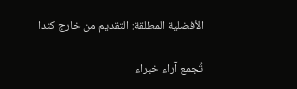الأفضلية المطلقة: التقديم من خارج كندا

تُجمع آراء خبراء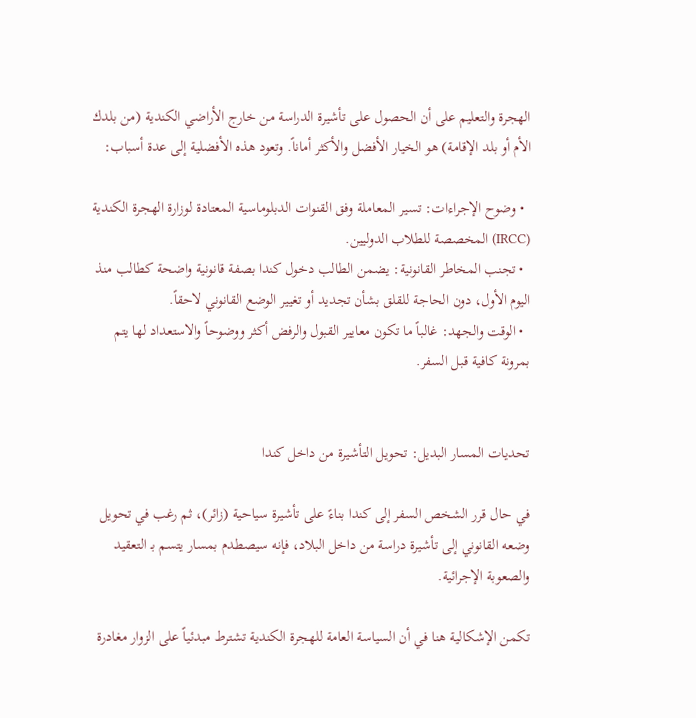الهجرة والتعليم على أن الحصول على تأشيرة الدراسة من خارج الأراضي الكندية (من بلدك الأم أو بلد الإقامة) هو الخيار الأفضل والأكثر أماناً. وتعود هذه الأفضلية إلى عدة أسباب:

  • وضوح الإجراءات: تسير المعاملة وفق القنوات الدبلوماسية المعتادة لوزارة الهجرة الكندية (IRCC) المخصصة للطلاب الدوليين.
  • تجنب المخاطر القانونية: يضمن الطالب دخول كندا بصفة قانونية واضحة كطالب منذ اليوم الأول، دون الحاجة للقلق بشأن تجديد أو تغيير الوضع القانوني لاحقاً.
  • الوقت والجهد: غالباً ما تكون معايير القبول والرفض أكثر ووضوحاً والاستعداد لها يتم بمرونة كافية قبل السفر.


تحديات المسار البديل: تحويل التأشيرة من داخل كندا

في حال قرر الشخص السفر إلى كندا بناءً على تأشيرة سياحية (زائر)، ثم رغب في تحويل وضعه القانوني إلى تأشيرة دراسة من داخل البلاد، فإنه سيصطدم بمسار يتسم بـ التعقيد والصعوبة الإجرائية.

تكمن الإشكالية هنا في أن السياسة العامة للهجرة الكندية تشترط مبدئياً على الزوار مغادرة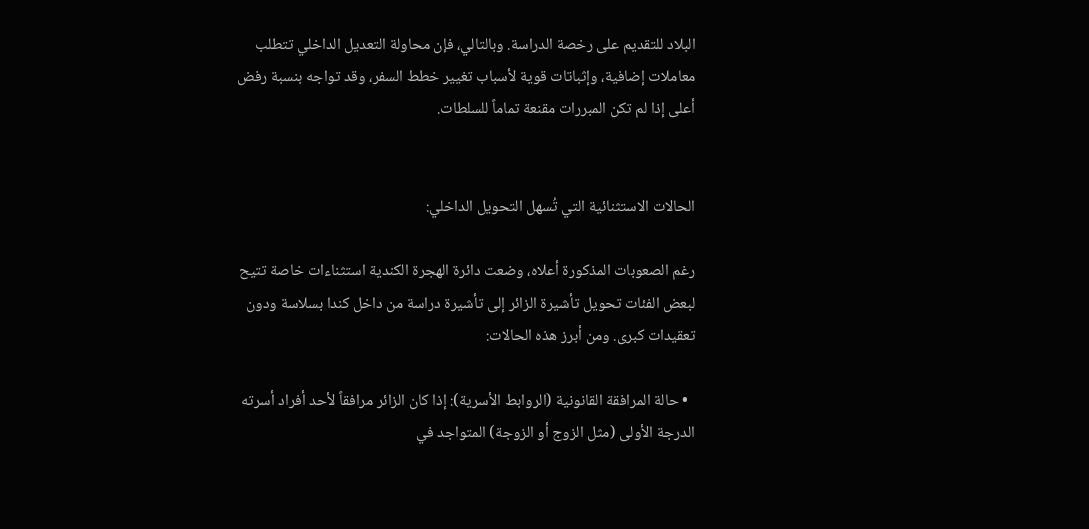البلاد للتقديم على رخصة الدراسة. وبالتالي، فإن محاولة التعديل الداخلي تتطلب معاملات إضافية، وإثباتات قوية لأسباب تغيير خطط السفر، وقد تواجه بنسبة رفض أعلى إذا لم تكن المبررات مقنعة تماماً للسلطات.


الحالات الاستثنائية التي تُسهل التحويل الداخلي:

رغم الصعوبات المذكورة أعلاه، وضعت دائرة الهجرة الكندية استثناءات خاصة تتيح لبعض الفئات تحويل تأشيرة الزائر إلى تأشيرة دراسة من داخل كندا بسلاسة ودون تعقيدات كبرى. ومن أبرز هذه الحالات:

  • حالة المرافقة القانونية (الروابط الأسرية): إذا كان الزائر مرافقاً لأحد أفراد أسرته الدرجة الأولى (مثل الزوج أو الزوجة) المتواجد في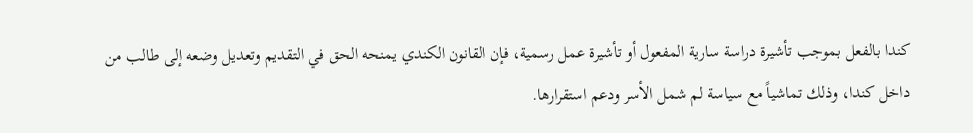كندا بالفعل بموجب تأشيرة دراسة سارية المفعول أو تأشيرة عمل رسمية، فإن القانون الكندي يمنحه الحق في التقديم وتعديل وضعه إلى طالب من داخل كندا، وذلك تماشياً مع سياسة لم شمل الأسر ودعم استقرارها.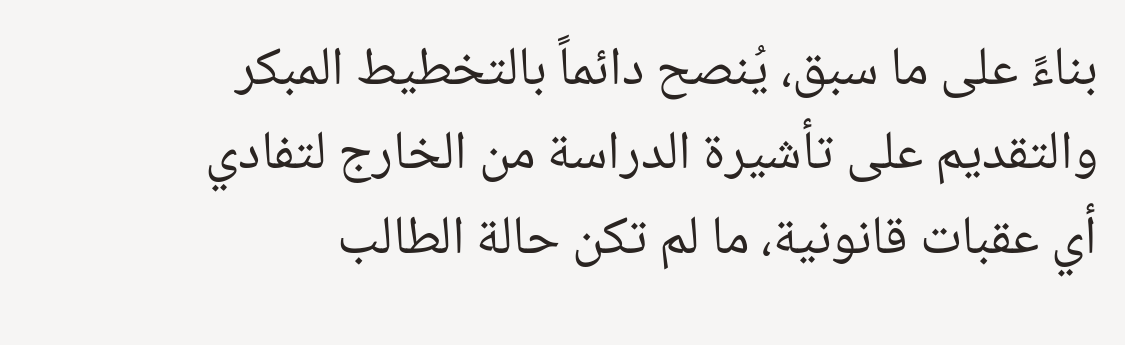بناءً على ما سبق، يُنصح دائماً بالتخطيط المبكر والتقديم على تأشيرة الدراسة من الخارج لتفادي أي عقبات قانونية، ما لم تكن حالة الطالب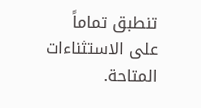تنطبق تماماً على الاستثناءات المتاحة.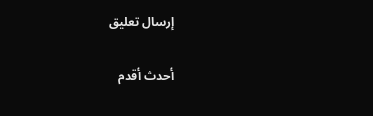إرسال تعليق

أحدث أقدم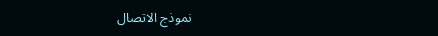نموذج الاتصال